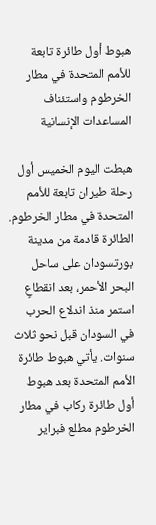هبوط أول طائرة تابعة للأمم المتحدة في مطار الخرطوم واستئناف المساعدات الإنسانية

هبطت اليوم الخميس أول رحلة طيران تابعة للأمم المتحدة في مطار الخرطوم. الطائرة قادمة من مدينة بورتسودان على ساحل البحر الأحمر، بعد انقطاعٍ استمر منذ اندلاع الحرب في السودان قبل نحو ثلاث سنوات. يأتي هبوط طائرة الأمم المتحدة بعد هبوط أول طائرة ركاب في مطار الخرطوم مطلع فبراير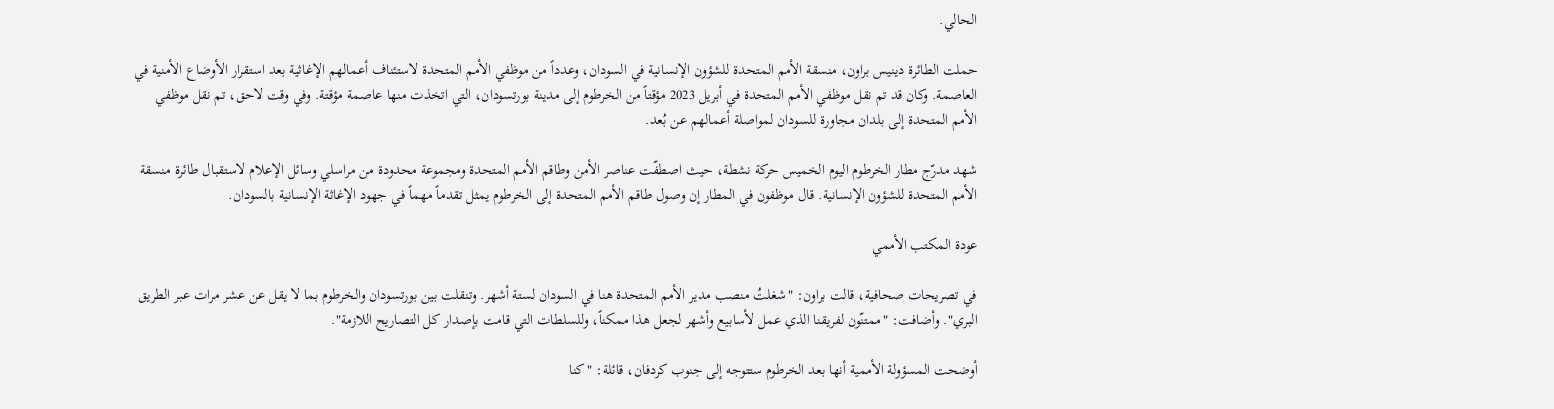الحالي.

حملت الطائرة دينيس براون، منسقة الأمم المتحدة للشؤون الإنسانية في السودان، وعدداً من موظفي الأمم المتحدة لاستئناف أعمالهم الإغاثية بعد استقرار الأوضاع الأمنية في العاصمة. وكان قد تم نقل موظفي الأمم المتحدة في أبريل 2023 مؤقتاً من الخرطوم إلى مدينة بورتسودان، التي اتخذت منها عاصمة مؤقتة. وفي وقت لاحق، تم نقل موظفي الأمم المتحدة إلى بلدان مجاورة للسودان لمواصلة أعمالهم عن بُعد.

شهد مدرّج مطار الخرطوم اليوم الخميس حركة نشطة، حيث اصطفّت عناصر الأمن وطاقم الأمم المتحدة ومجموعة محدودة من مراسلي وسائل الإعلام لاستقبال طائرة منسقة الأمم المتحدة للشؤون الإنسانية. قال موظفون في المطار إن وصول طاقم الأمم المتحدة إلى الخرطوم يمثل تقدماً مهماً في جهود الإغاثة الإنسانية بالسودان.

عودة المكتب الأممي

في تصريحات صحافية، قالت براون: "شغلتُ منصب مدير الأمم المتحدة هنا في السودان لستة أشهر. وتنقلت بين بورتسودان والخرطوم بما لا يقل عن عشر مرات عبر الطريق البري". وأضافت: "ممتنّون لفريقنا الذي عمل لأسابيع وأشهر لجعل هذا ممكناً، وللسلطات التي قامت بإصدار كل التصاريح اللازمة".

أوضحت المسؤولة الأممية أنها بعد الخرطوم ستتوجه إلى جنوب كردفان، قائلة: "كنا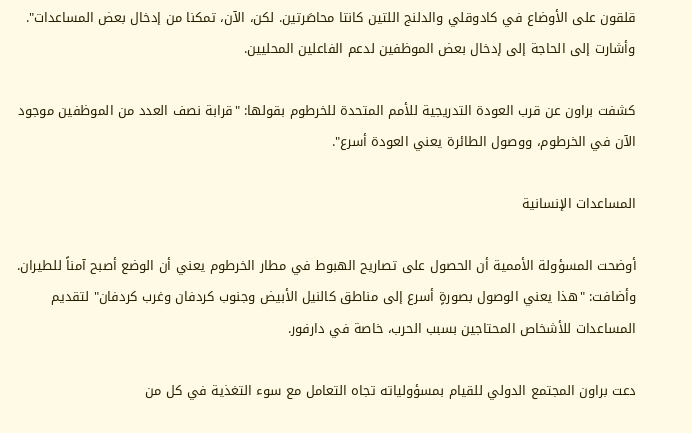قلقون على الأوضاع في كادوقلي والدلنج اللتين كانتا محاصَرتين. لكن، الآن، تمكنا من إدخال بعض المساعدات". وأشارت إلى الحاجة إلى إدخال بعض الموظفين لدعم الفاعلين المحليين.

كشفت براون عن قرب العودة التدريجية للأمم المتحدة للخرطوم بقولها: "قرابة نصف العدد من الموظفين موجود الآن في الخرطوم، ووصول الطائرة يعني العودة أسرع".

المساعدات الإنسانية

أوضحت المسؤولة الأممية أن الحصول على تصاريح الهبوط في مطار الخرطوم يعني أن الوضع أصبح آمناً للطيران. وأضافت: "هذا يعني الوصول بصورةٍ أسرع إلى مناطق كالنيل الأبيض وجنوب كردفان وغرب كردفان" لتقديم المساعدات للأشخاص المحتاجين بسبب الحرب، خاصة في دارفور.

دعت براون المجتمع الدولي للقيام بمسؤولياته تجاه التعامل مع سوء التغذية في كل من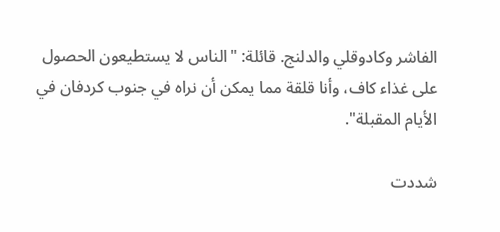الفاشر وكادوقلي والدلنج. قائلة: "الناس لا يستطيعون الحصول على غذاء كاف، وأنا قلقة مما يمكن أن نراه في جنوب كردفان في الأيام المقبلة".

شددت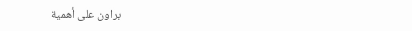براون على أهمية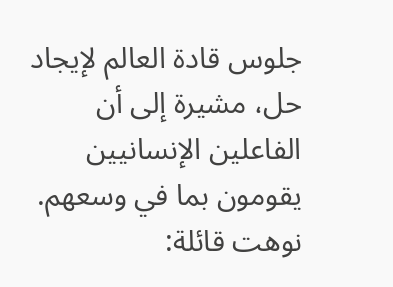جلوس قادة العالم لإيجاد حل، مشيرة إلى أن الفاعلين الإنسانيين يقومون بما في وسعهم. نوهت قائلة: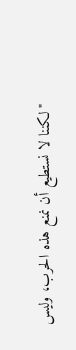"لكننا لا نستطيع أن نمنع هذه الحرب، وليس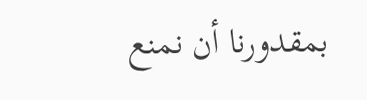بمقدورنا أن نمنع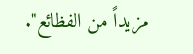مزيداً من الفظائع".